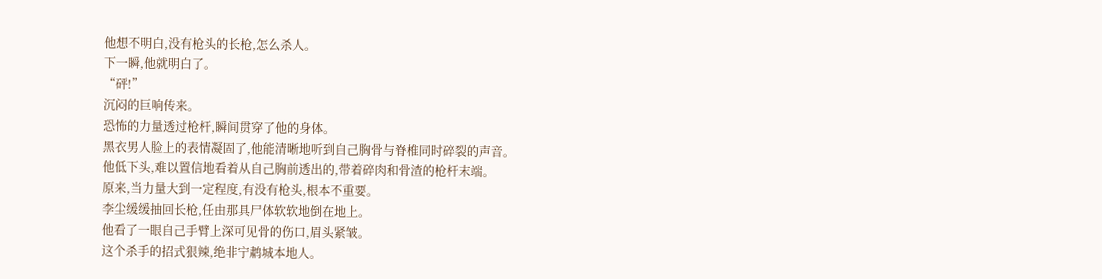他想不明白,没有枪头的长枪,怎么杀人。
下一瞬,他就明白了。
“砰!”
沉闷的巨响传来。
恐怖的力量透过枪杆,瞬间贯穿了他的身体。
黑衣男人脸上的表情凝固了,他能清晰地听到自己胸骨与脊椎同时碎裂的声音。
他低下头,难以置信地看着从自己胸前透出的,带着碎肉和骨渣的枪杆末端。
原来,当力量大到一定程度,有没有枪头,根本不重要。
李尘缓缓抽回长枪,任由那具尸体软软地倒在地上。
他看了一眼自己手臂上深可见骨的伤口,眉头紧皱。
这个杀手的招式狠辣,绝非宁鹔城本地人。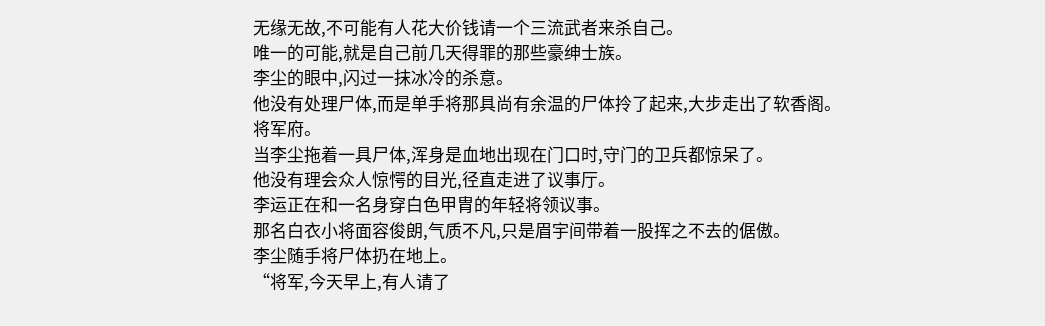无缘无故,不可能有人花大价钱请一个三流武者来杀自己。
唯一的可能,就是自己前几天得罪的那些豪绅士族。
李尘的眼中,闪过一抹冰冷的杀意。
他没有处理尸体,而是单手将那具尚有余温的尸体拎了起来,大步走出了软香阁。
将军府。
当李尘拖着一具尸体,浑身是血地出现在门口时,守门的卫兵都惊呆了。
他没有理会众人惊愕的目光,径直走进了议事厅。
李运正在和一名身穿白色甲胄的年轻将领议事。
那名白衣小将面容俊朗,气质不凡,只是眉宇间带着一股挥之不去的倨傲。
李尘随手将尸体扔在地上。
“将军,今天早上,有人请了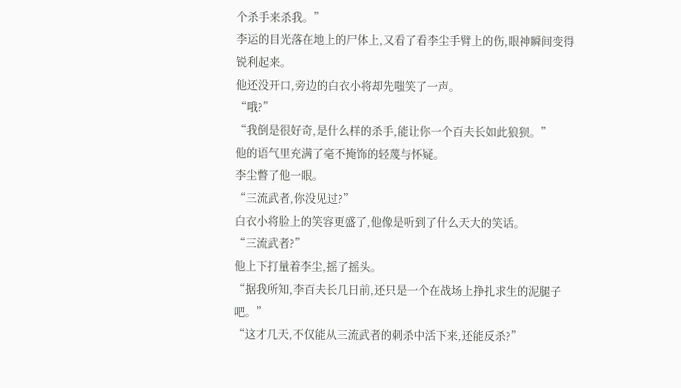个杀手来杀我。”
李运的目光落在地上的尸体上,又看了看李尘手臂上的伤,眼神瞬间变得锐利起来。
他还没开口,旁边的白衣小将却先嗤笑了一声。
“哦?”
“我倒是很好奇,是什么样的杀手,能让你一个百夫长如此狼狈。”
他的语气里充满了毫不掩饰的轻蔑与怀疑。
李尘瞥了他一眼。
“三流武者,你没见过?”
白衣小将脸上的笑容更盛了,他像是听到了什么天大的笑话。
“三流武者?”
他上下打量着李尘,摇了摇头。
“据我所知,李百夫长几日前,还只是一个在战场上挣扎求生的泥腿子吧。”
“这才几天,不仅能从三流武者的刺杀中活下来,还能反杀?”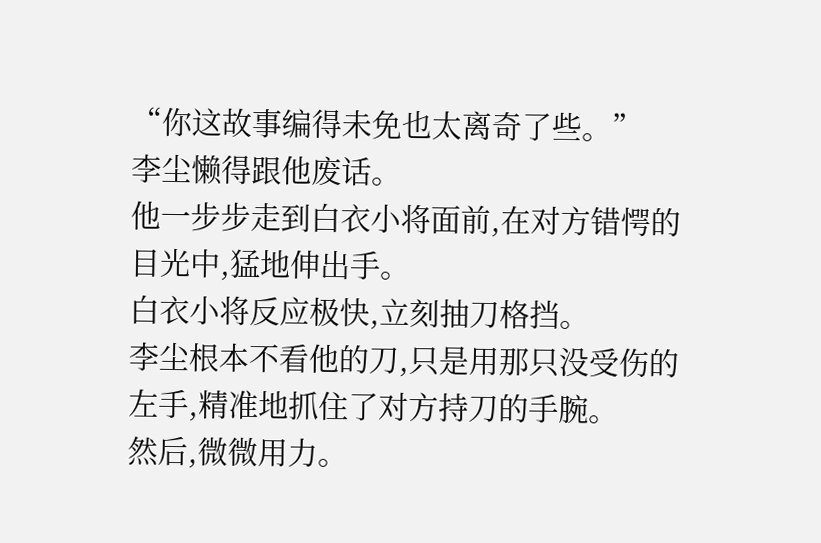“你这故事编得未免也太离奇了些。”
李尘懒得跟他废话。
他一步步走到白衣小将面前,在对方错愕的目光中,猛地伸出手。
白衣小将反应极快,立刻抽刀格挡。
李尘根本不看他的刀,只是用那只没受伤的左手,精准地抓住了对方持刀的手腕。
然后,微微用力。